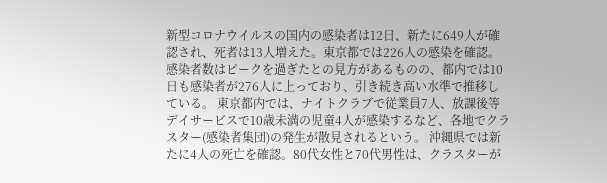新型コロナウイルスの国内の感染者は12日、新たに649人が確認され、死者は13人増えた。東京都では226人の感染を確認。感染者数はピークを過ぎたとの見方があるものの、都内では10日も感染者が276人に上っており、引き続き高い水準で推移している。 東京都内では、ナイトクラブで従業員7人、放課後等デイサービスで10歳未満の児童4人が感染するなど、各地でクラスター(感染者集団)の発生が散見されるという。 沖縄県では新たに4人の死亡を確認。80代女性と70代男性は、クラスターが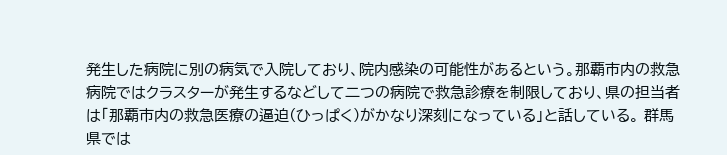発生した病院に別の病気で入院しており、院内感染の可能性があるという。那覇市内の救急病院ではクラスターが発生するなどして二つの病院で救急診療を制限しており、県の担当者は「那覇市内の救急医療の逼迫(ひっぱく)がかなり深刻になっている」と話している。 群馬県では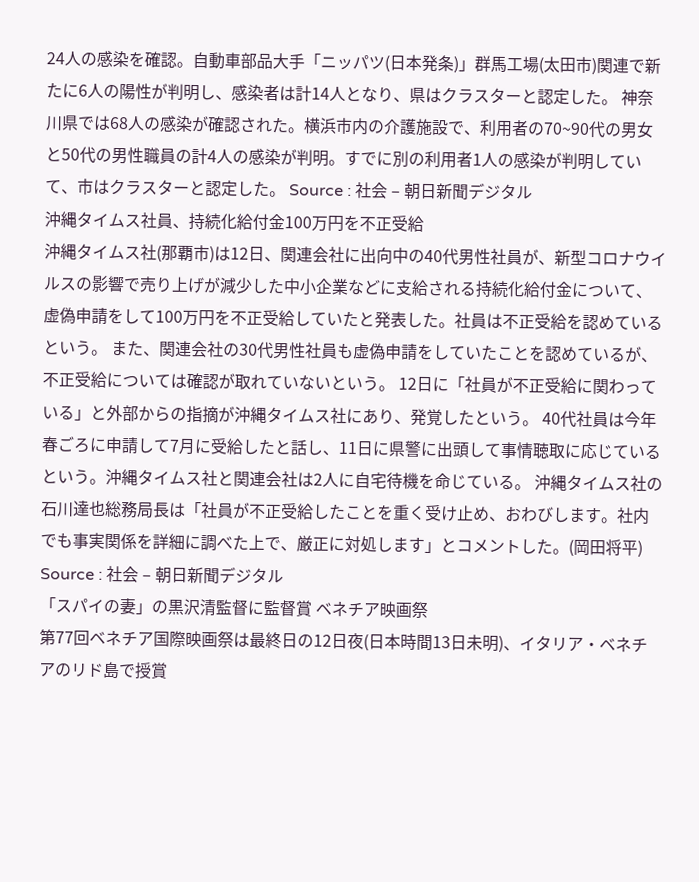24人の感染を確認。自動車部品大手「ニッパツ(日本発条)」群馬工場(太田市)関連で新たに6人の陽性が判明し、感染者は計14人となり、県はクラスターと認定した。 神奈川県では68人の感染が確認された。横浜市内の介護施設で、利用者の70~90代の男女と50代の男性職員の計4人の感染が判明。すでに別の利用者1人の感染が判明していて、市はクラスターと認定した。 Source : 社会 – 朝日新聞デジタル
沖縄タイムス社員、持続化給付金100万円を不正受給
沖縄タイムス社(那覇市)は12日、関連会社に出向中の40代男性社員が、新型コロナウイルスの影響で売り上げが減少した中小企業などに支給される持続化給付金について、虚偽申請をして100万円を不正受給していたと発表した。社員は不正受給を認めているという。 また、関連会社の30代男性社員も虚偽申請をしていたことを認めているが、不正受給については確認が取れていないという。 12日に「社員が不正受給に関わっている」と外部からの指摘が沖縄タイムス社にあり、発覚したという。 40代社員は今年春ごろに申請して7月に受給したと話し、11日に県警に出頭して事情聴取に応じているという。沖縄タイムス社と関連会社は2人に自宅待機を命じている。 沖縄タイムス社の石川達也総務局長は「社員が不正受給したことを重く受け止め、おわびします。社内でも事実関係を詳細に調べた上で、厳正に対処します」とコメントした。(岡田将平) Source : 社会 – 朝日新聞デジタル
「スパイの妻」の黒沢清監督に監督賞 ベネチア映画祭
第77回ベネチア国際映画祭は最終日の12日夜(日本時間13日未明)、イタリア・ベネチアのリド島で授賞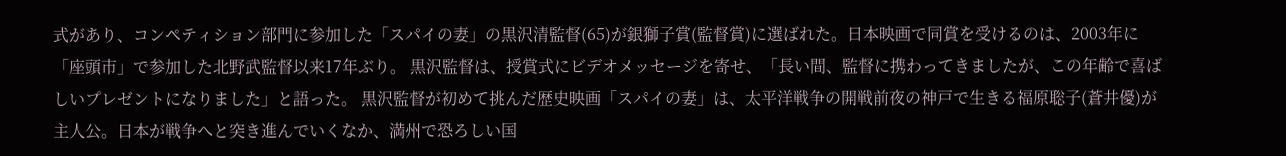式があり、コンペティション部門に参加した「スパイの妻」の黒沢清監督(65)が銀獅子賞(監督賞)に選ばれた。日本映画で同賞を受けるのは、2003年に「座頭市」で参加した北野武監督以来17年ぶり。 黒沢監督は、授賞式にビデオメッセージを寄せ、「長い間、監督に携わってきましたが、この年齢で喜ばしいプレゼントになりました」と語った。 黒沢監督が初めて挑んだ歴史映画「スパイの妻」は、太平洋戦争の開戦前夜の神戸で生きる福原聡子(蒼井優)が主人公。日本が戦争へと突き進んでいくなか、満州で恐ろしい国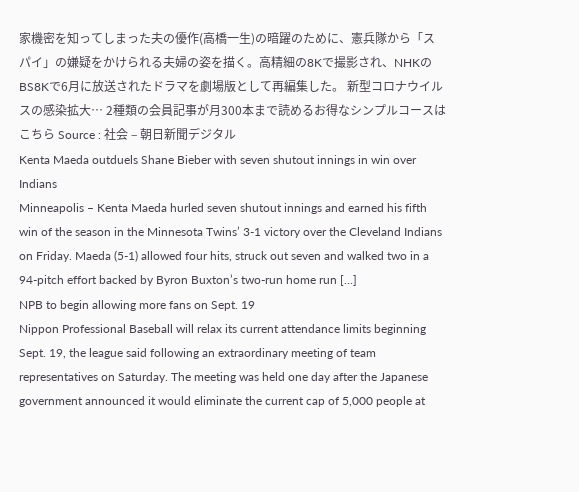家機密を知ってしまった夫の優作(高橋一生)の暗躍のために、憲兵隊から「スパイ」の嫌疑をかけられる夫婦の姿を描く。高精細の8Kで撮影され、NHKのBS8Kで6月に放送されたドラマを劇場版として再編集した。 新型コロナウイルスの感染拡大… 2種類の会員記事が月300本まで読めるお得なシンプルコースはこちら Source : 社会 – 朝日新聞デジタル
Kenta Maeda outduels Shane Bieber with seven shutout innings in win over Indians
Minneapolis – Kenta Maeda hurled seven shutout innings and earned his fifth win of the season in the Minnesota Twins’ 3-1 victory over the Cleveland Indians on Friday. Maeda (5-1) allowed four hits, struck out seven and walked two in a 94-pitch effort backed by Byron Buxton’s two-run home run […]
NPB to begin allowing more fans on Sept. 19
Nippon Professional Baseball will relax its current attendance limits beginning Sept. 19, the league said following an extraordinary meeting of team representatives on Saturday. The meeting was held one day after the Japanese government announced it would eliminate the current cap of 5,000 people at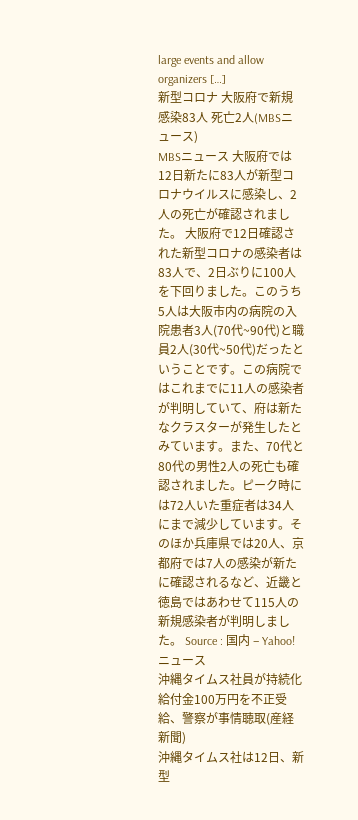large events and allow organizers […]
新型コロナ 大阪府で新規感染83人 死亡2人(MBSニュース)
MBSニュース 大阪府では12日新たに83人が新型コロナウイルスに感染し、2人の死亡が確認されました。 大阪府で12日確認された新型コロナの感染者は83人で、2日ぶりに100人を下回りました。このうち5人は大阪市内の病院の入院患者3人(70代~90代)と職員2人(30代~50代)だったということです。この病院ではこれまでに11人の感染者が判明していて、府は新たなクラスターが発生したとみています。また、70代と80代の男性2人の死亡も確認されました。ピーク時には72人いた重症者は34人にまで減少しています。そのほか兵庫県では20人、京都府では7人の感染が新たに確認されるなど、近畿と徳島ではあわせて115人の新規感染者が判明しました。 Source : 国内 – Yahoo!ニュース
沖縄タイムス社員が持続化給付金100万円を不正受給、警察が事情聴取(産経新聞)
沖縄タイムス社は12日、新型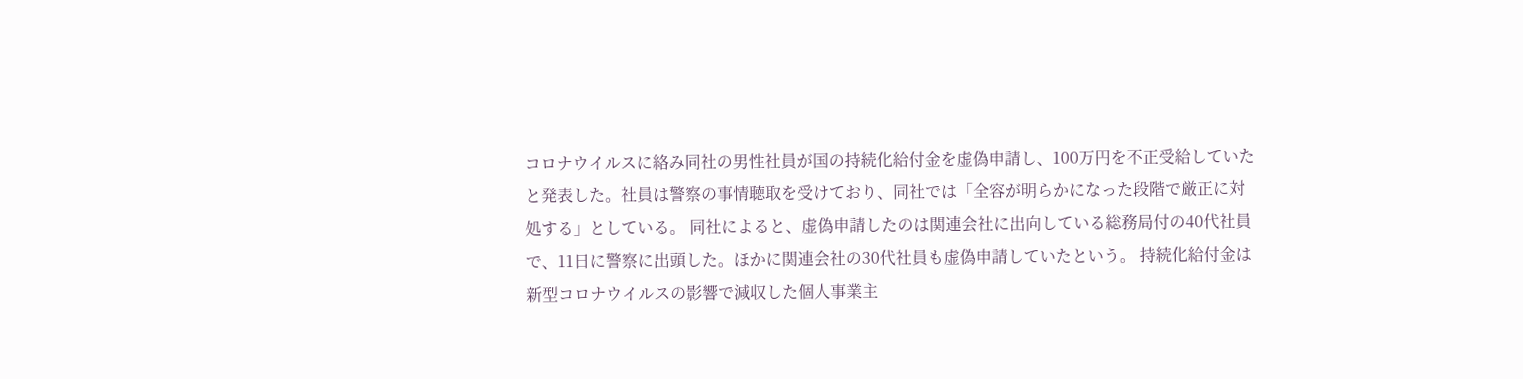コロナウイルスに絡み同社の男性社員が国の持続化給付金を虚偽申請し、100万円を不正受給していたと発表した。社員は警察の事情聴取を受けており、同社では「全容が明らかになった段階で厳正に対処する」としている。 同社によると、虚偽申請したのは関連会社に出向している総務局付の40代社員で、11日に警察に出頭した。ほかに関連会社の30代社員も虚偽申請していたという。 持続化給付金は新型コロナウイルスの影響で減収した個人事業主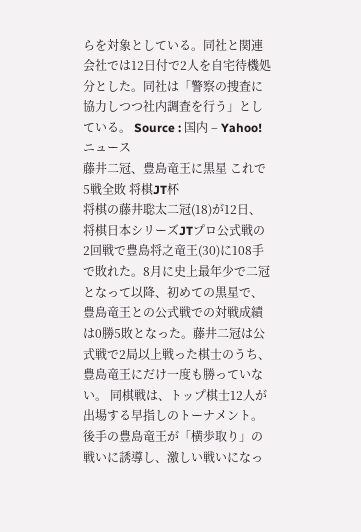らを対象としている。同社と関連会社では12日付で2人を自宅待機処分とした。同社は「警察の捜査に協力しつつ社内調査を行う」としている。 Source : 国内 – Yahoo!ニュース
藤井二冠、豊島竜王に黒星 これで5戦全敗 将棋JT杯
将棋の藤井聡太二冠(18)が12日、将棋日本シリーズJTプロ公式戦の2回戦で豊島将之竜王(30)に108手で敗れた。8月に史上最年少で二冠となって以降、初めての黒星で、豊島竜王との公式戦での対戦成績は0勝5敗となった。藤井二冠は公式戦で2局以上戦った棋士のうち、豊島竜王にだけ一度も勝っていない。 同棋戦は、トップ棋士12人が出場する早指しのトーナメント。後手の豊島竜王が「横歩取り」の戦いに誘導し、激しい戦いになっ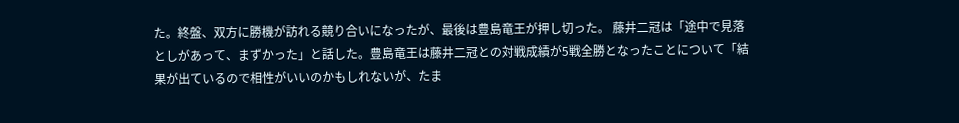た。終盤、双方に勝機が訪れる競り合いになったが、最後は豊島竜王が押し切った。 藤井二冠は「途中で見落としがあって、まずかった」と話した。豊島竜王は藤井二冠との対戦成績が5戦全勝となったことについて「結果が出ているので相性がいいのかもしれないが、たま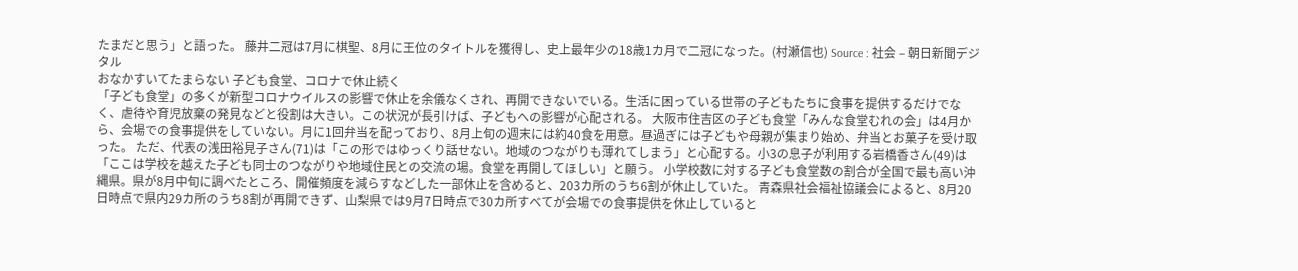たまだと思う」と語った。 藤井二冠は7月に棋聖、8月に王位のタイトルを獲得し、史上最年少の18歳1カ月で二冠になった。(村瀬信也) Source : 社会 – 朝日新聞デジタル
おなかすいてたまらない 子ども食堂、コロナで休止続く
「子ども食堂」の多くが新型コロナウイルスの影響で休止を余儀なくされ、再開できないでいる。生活に困っている世帯の子どもたちに食事を提供するだけでなく、虐待や育児放棄の発見などと役割は大きい。この状況が長引けば、子どもへの影響が心配される。 大阪市住吉区の子ども食堂「みんな食堂むれの会」は4月から、会場での食事提供をしていない。月に1回弁当を配っており、8月上旬の週末には約40食を用意。昼過ぎには子どもや母親が集まり始め、弁当とお菓子を受け取った。 ただ、代表の浅田裕見子さん(71)は「この形ではゆっくり話せない。地域のつながりも薄れてしまう」と心配する。小3の息子が利用する岩橋香さん(49)は「ここは学校を越えた子ども同士のつながりや地域住民との交流の場。食堂を再開してほしい」と願う。 小学校数に対する子ども食堂数の割合が全国で最も高い沖縄県。県が8月中旬に調べたところ、開催頻度を減らすなどした一部休止を含めると、203カ所のうち6割が休止していた。 青森県社会福祉協議会によると、8月20日時点で県内29カ所のうち8割が再開できず、山梨県では9月7日時点で30カ所すべてが会場での食事提供を休止していると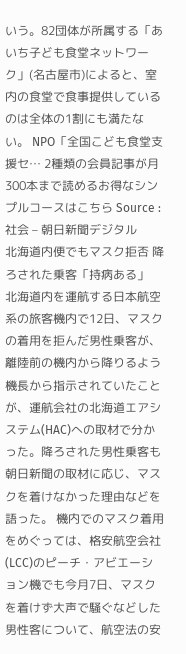いう。82団体が所属する「あいち子ども食堂ネットワーク」(名古屋市)によると、室内の食堂で食事提供しているのは全体の1割にも満たない。 NPO「全国こども食堂支援セ… 2種類の会員記事が月300本まで読めるお得なシンプルコースはこちら Source : 社会 – 朝日新聞デジタル
北海道内便でもマスク拒否 降ろされた乗客「持病ある」
北海道内を運航する日本航空系の旅客機内で12日、マスクの着用を拒んだ男性乗客が、離陸前の機内から降りるよう機長から指示されていたことが、運航会社の北海道エアシステム(HAC)への取材で分かった。降ろされた男性乗客も朝日新聞の取材に応じ、マスクを着けなかった理由などを語った。 機内でのマスク着用をめぐっては、格安航空会社(LCC)のピーチ・アビエーション機でも今月7日、マスクを着けず大声で騒ぐなどした男性客について、航空法の安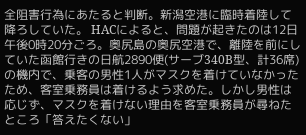全阻害行為にあたると判断。新潟空港に臨時着陸して降ろしていた。 HACによると、問題が起きたのは12日午後0時20分ごろ。奥尻島の奥尻空港で、離陸を前にしていた函館行きの日航2890便(サーブ340B型、計36席)の機内で、乗客の男性1人がマスクを着けていなかったため、客室乗務員は着けるよう求めた。しかし男性は応じず、マスクを着けない理由を客室乗務員が尋ねたところ「答えたくない」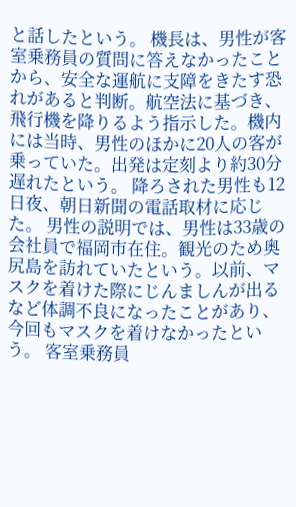と話したという。 機長は、男性が客室乗務員の質問に答えなかったことから、安全な運航に支障をきたす恐れがあると判断。航空法に基づき、飛行機を降りるよう指示した。機内には当時、男性のほかに20人の客が乗っていた。出発は定刻より約30分遅れたという。 降ろされた男性も12日夜、朝日新聞の電話取材に応じた。 男性の説明では、男性は33歳の会社員で福岡市在住。観光のため奥尻島を訪れていたという。以前、マスクを着けた際にじんましんが出るなど体調不良になったことがあり、今回もマスクを着けなかったという。 客室乗務員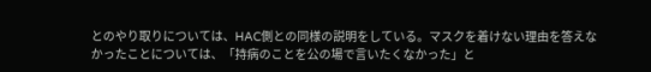とのやり取りについては、HAC側との同様の説明をしている。マスクを着けない理由を答えなかったことについては、「持病のことを公の場で言いたくなかった」と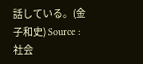話している。(金子和史) Source : 社会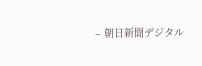– 朝日新聞デジタル